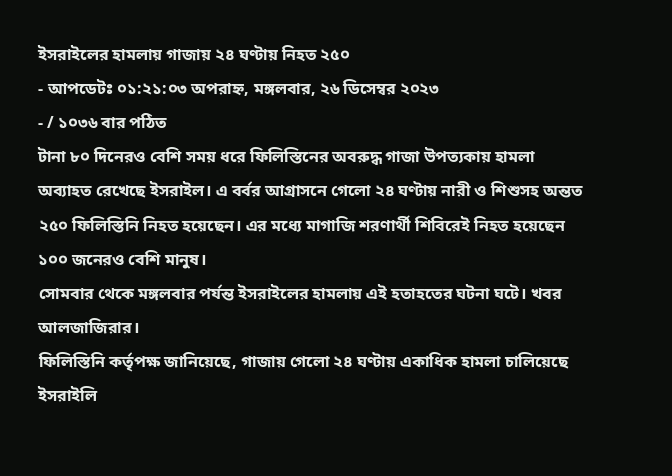ইসরাইলের হামলায় গাজায় ২৪ ঘণ্টায় নিহত ২৫০
- আপডেটঃ ০১:২১:০৩ অপরাহ্ন, মঙ্গলবার, ২৬ ডিসেম্বর ২০২৩
- / ১০৩৬ বার পঠিত
টানা ৮০ দিনেরও বেশি সময় ধরে ফিলিস্তিনের অবরুদ্ধ গাজা উপত্যকায় হামলা অব্যাহত রেখেছে ইসরাইল। এ বর্বর আগ্রাসনে গেলো ২৪ ঘণ্টায় নারী ও শিশুসহ অন্তত ২৫০ ফিলিস্তিনি নিহত হয়েছেন। এর মধ্যে মাগাজি শরণার্থী শিবিরেই নিহত হয়েছেন ১০০ জনেরও বেশি মানুষ।
সোমবার থেকে মঙ্গলবার পর্যন্ত ইসরাইলের হামলায় এই হতাহতের ঘটনা ঘটে। খবর আলজাজিরার।
ফিলিস্তিনি কর্তৃপক্ষ জানিয়েছে, গাজায় গেলো ২৪ ঘণ্টায় একাধিক হামলা চালিয়েছে ইসরাইলি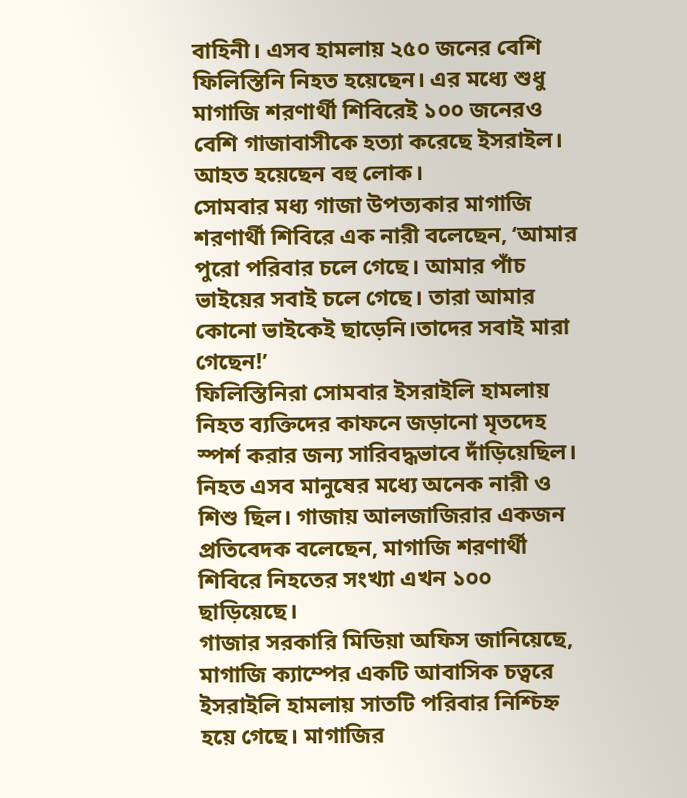বাহিনী। এসব হামলায় ২৫০ জনের বেশি ফিলিস্তিনি নিহত হয়েছেন। এর মধ্যে শুধু মাগাজি শরণার্থী শিবিরেই ১০০ জনেরও বেশি গাজাবাসীকে হত্যা করেছে ইসরাইল। আহত হয়েছেন বহু লোক।
সোমবার মধ্য গাজা উপত্যকার মাগাজি শরণার্থী শিবিরে এক নারী বলেছেন, ‘আমার পুরো পরিবার চলে গেছে। আমার পাঁচ ভাইয়ের সবাই চলে গেছে। তারা আমার কোনো ভাইকেই ছাড়েনি।তাদের সবাই মারা গেছেন!’
ফিলিস্তিনিরা সোমবার ইসরাইলি হামলায় নিহত ব্যক্তিদের কাফনে জড়ানো মৃতদেহ স্পর্শ করার জন্য সারিবদ্ধভাবে দাঁড়িয়েছিল। নিহত এসব মানুষের মধ্যে অনেক নারী ও শিশু ছিল। গাজায় আলজাজিরার একজন প্রতিবেদক বলেছেন, মাগাজি শরণার্থী শিবিরে নিহতের সংখ্যা এখন ১০০ ছাড়িয়েছে।
গাজার সরকারি মিডিয়া অফিস জানিয়েছে, মাগাজি ক্যাম্পের একটি আবাসিক চত্বরে ইসরাইলি হামলায় সাতটি পরিবার নিশ্চিহ্ন হয়ে গেছে। মাগাজির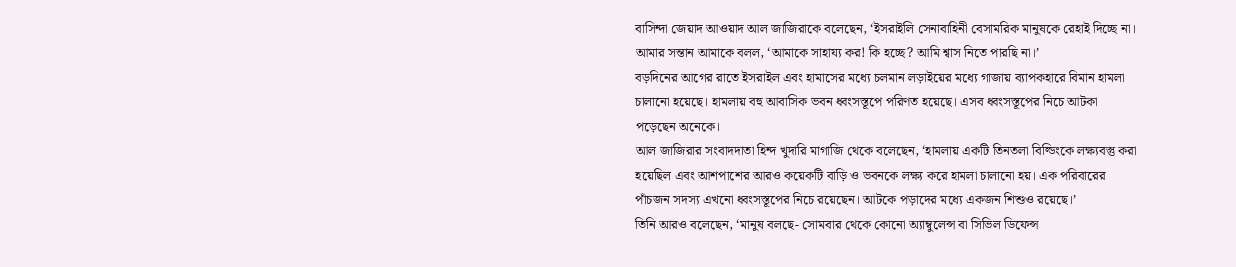বাসিন্দা জেয়াদ আওয়াদ আল জাজিরাকে বলেছেন, ‘ইসরাইলি সেনাবাহিনী বেসামরিক মানুষকে রেহাই দিচ্ছে না। আমার সন্তান আমাকে বলল, ‘আমাকে সাহায্য কর! কি হচ্ছে? আমি শ্বাস নিতে পারছি না।’
বড়দিনের আগের রাতে ইসরাইল এবং হামাসের মধ্যে চলমান লড়াইয়ের মধ্যে গাজায় ব্যাপকহারে বিমান হামলা চালানো হয়েছে। হামলায় বহু আবাসিক ভবন ধ্বংসস্তূপে পরিণত হয়েছে। এসব ধ্বংসস্তূপের নিচে আটকা পড়েছেন অনেকে।
আল জাজিরার সংবাদদাতা হিন্দ খুদারি মাগাজি থেকে বলেছেন, ‘হামলায় একটি তিনতলা বিল্ডিংকে লক্ষ্যবস্তু করা হয়েছিল এবং আশপাশের আরও কয়েকটি বাড়ি ও ভবনকে লক্ষ্য করে হামলা চালানো হয়। এক পরিবারের পাঁচজন সদস্য এখনো ধ্বংসস্তূপের নিচে রয়েছেন। আটকে পড়াদের মধ্যে একজন শিশুও রয়েছে।’
তিনি আরও বলেছেন, ‘মানুষ বলছে- সোমবার থেকে কোনো অ্যাম্বুলেন্স বা সিভিল ডিফেন্স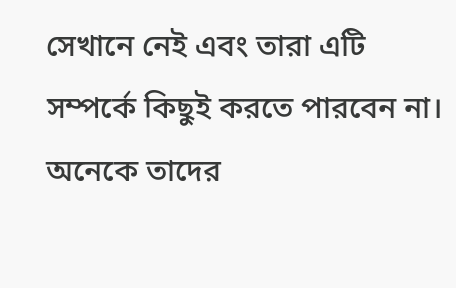সেখানে নেই এবং তারা এটি সম্পর্কে কিছুই করতে পারবেন না। অনেকে তাদের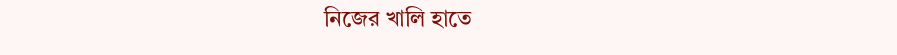নিজের খালি হাতে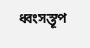ধ্বংসস্তূপ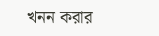খনন করার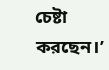চেষ্টা করছেন।’